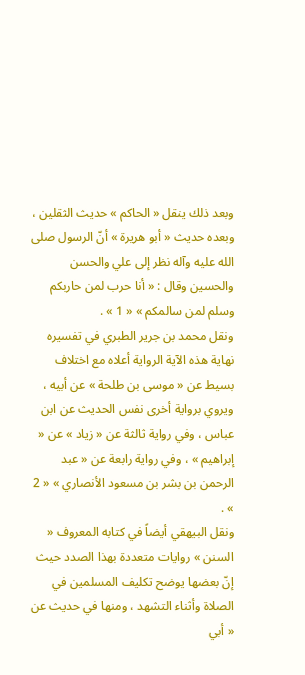وبعد ذلك ينقل « الحاكم » حديث الثقلين ، وبعده حديث « أبو هريرة » أنّ الرسول صلى الله عليه وآله نظر إلى علي والحسن والحسين وقال : « أنا حرب لمن حاربكم وسلم لمن سالمكم » « 1 » .
ونقل محمد بن جرير الطبري في تفسيره نهاية هذه الآية الرواية أعلاه مع اختلاف بسيط عن « موسى بن طلحة » عن أبيه ، ويروي برواية أخرى نفس الحديث عن ابن عباس ، وفي رواية ثالثة عن « زياد » عن « إبراهيم » ، وفي رواية رابعة عن « عبد الرحمن بن بشر بن مسعود الأنصاري » « 2 » .
ونقل البيهقي أيضاً في كتابه المعروف « السنن » روايات متعددة بهذا الصدد حيث إنّ بعضها يوضح تكليف المسلمين في الصلاة وأثناء التشهد ، ومنها في حديث عن « أبي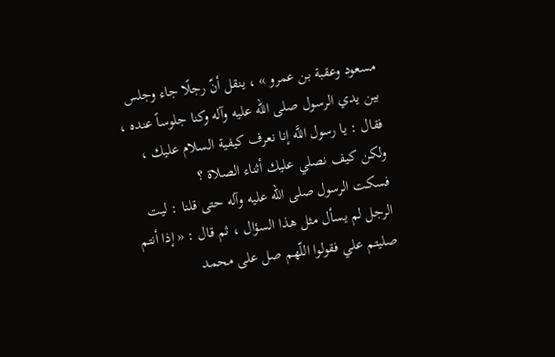مسعود وعقبة بن عمرو » ، ينقل أنّ رجلًا جاء وجلس بين يدي الرسول صلى الله عليه وآله وكنا جلوساً عنده ، فقال : يا رسول اللَّه إنا نعرف كيفية السلام عليك ، ولكن كيف نصلي عليك أثناء الصلاة ؟
فسكت الرسول صلى الله عليه وآله حتى قلنا : ليت الرجل لم يسأل مثل هذا السؤال ، ثم قال : « إذا أنتم صليتم علي فقولوا اللّهم صل على محمد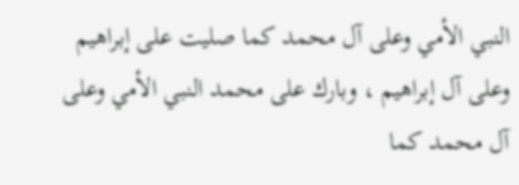النبي الأمي وعلى آل محمد كما صليت على إبراهيم وعلى آل إبراهيم ، وبارك على محمد النبي الأمي وعلى آل محمد كما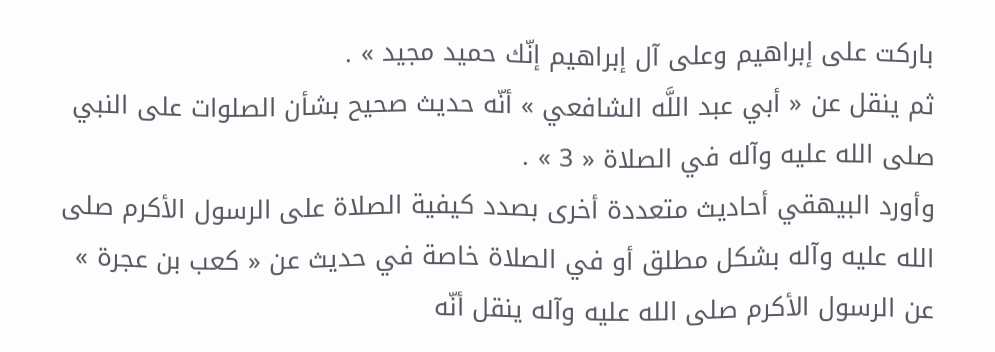باركت على إبراهيم وعلى آل إبراهيم إنّك حميد مجيد » .
ثم ينقل عن « أبي عبد اللَّه الشافعي » أنّه حديث صحيح بشأن الصلوات على النبي صلى الله عليه وآله في الصلاة « 3 » .
وأورد البيهقي أحاديث متعددة أخرى بصدد كيفية الصلاة على الرسول الأكرم صلى الله عليه وآله بشكل مطلق أو في الصلاة خاصة في حديث عن « كعب بن عجرة » عن الرسول الأكرم صلى الله عليه وآله ينقل أنّه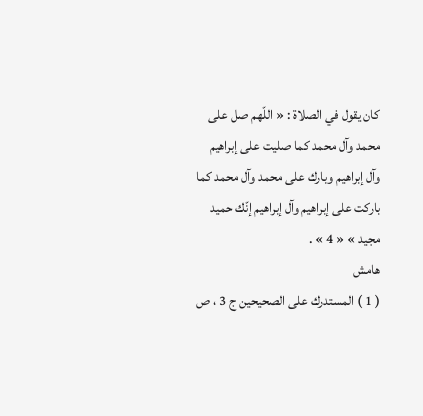كان يقول في الصلاة : « اللّهم صل على محمد وآل محمد كما صليت على إبراهيم وآل إبراهيم وبارك على محمد وآل محمد كما باركت على إبراهيم وآل إبراهيم إنّك حميد مجيد » « 4 » .
هامش
( 1 ) المستدرك على الصحيحين ج 3 ، ص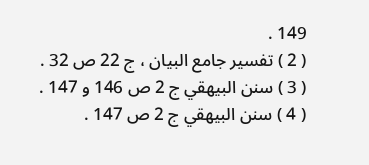149 .
( 2 ) تفسير جامع البيان ، ج 22 ص 32 .
( 3 ) سنن البيهقي ج 2 ص 146 و 147 .
( 4 ) سنن البيهقي ج 2 ص 147 .